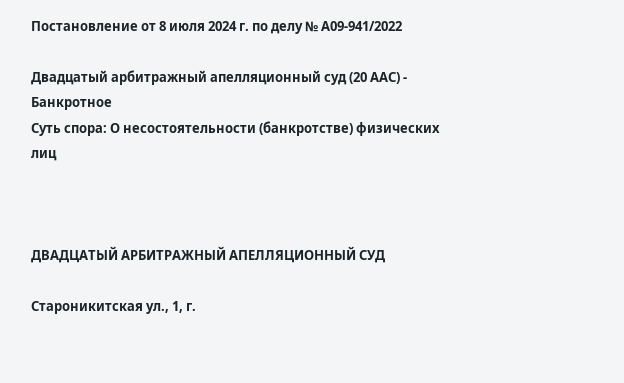Постановление от 8 июля 2024 г. по делу № А09-941/2022

Двадцатый арбитражный апелляционный суд (20 ААС) - Банкротное
Суть спора: О несостоятельности (банкротстве) физических лиц



ДВАДЦАТЫЙ АРБИТРАЖНЫЙ АПЕЛЛЯЦИОННЫЙ СУД

Староникитская ул., 1, г.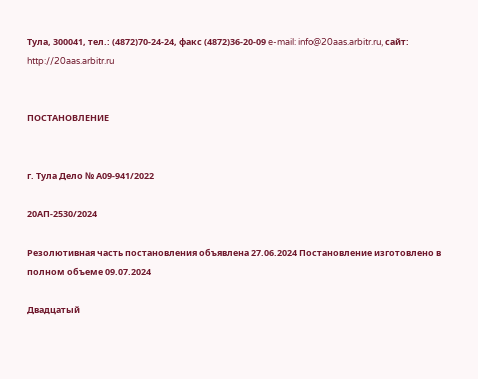Тула, 300041, тел.: (4872)70-24-24, факс (4872)36-20-09 e-mail: info@20aas.arbitr.ru, сайт: http://20aas.arbitr.ru


ПОСТАНОВЛЕНИЕ


г. Тула Дело № А09-941/2022

20АП-2530/2024

Резолютивная часть постановления объявлена 27.06.2024 Постановление изготовлено в полном объеме 09.07.2024

Двадцатый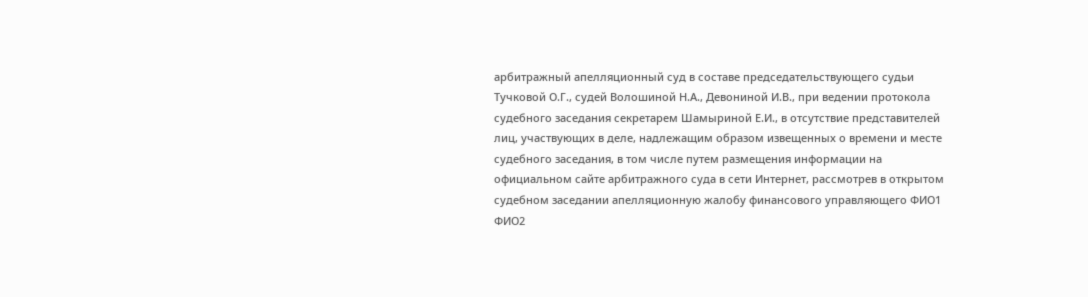арбитражный апелляционный суд в составе председательствующего судьи Тучковой О.Г., судей Волошиной Н.А., Девониной И.В., при ведении протокола судебного заседания секретарем Шамыриной Е.И., в отсутствие представителей лиц, участвующих в деле, надлежащим образом извещенных о времени и месте судебного заседания, в том числе путем размещения информации на официальном сайте арбитражного суда в сети Интернет, рассмотрев в открытом судебном заседании апелляционную жалобу финансового управляющего ФИО1 ФИО2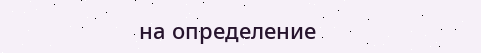на определение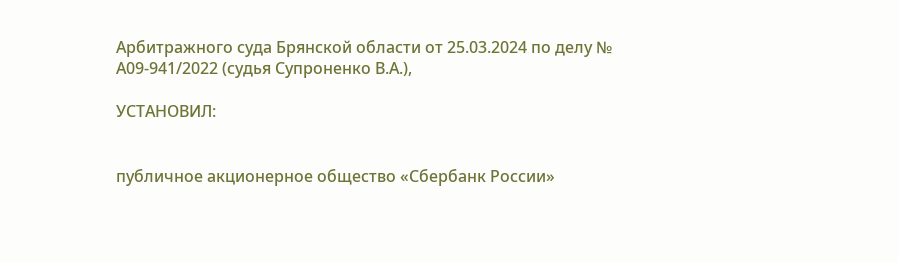Арбитражного суда Брянской области от 25.03.2024 по делу № А09-941/2022 (судья Супроненко В.А.),

УСТАНОВИЛ:


публичное акционерное общество «Сбербанк России»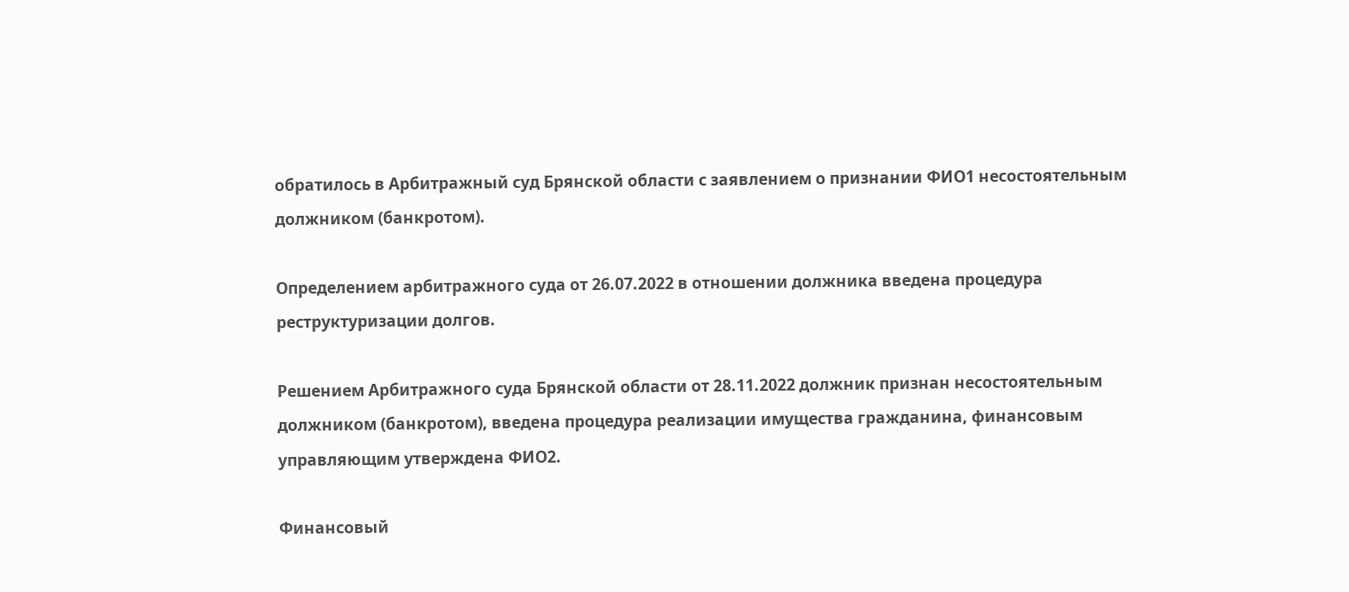обратилось в Арбитражный суд Брянской области с заявлением о признании ФИО1 несостоятельным должником (банкротом).

Определением арбитражного суда от 26.07.2022 в отношении должника введена процедура реструктуризации долгов.

Решением Арбитражного суда Брянской области от 28.11.2022 должник признан несостоятельным должником (банкротом), введена процедура реализации имущества гражданина, финансовым управляющим утверждена ФИО2.

Финансовый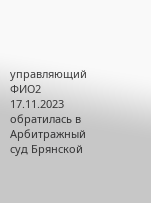управляющий ФИО2 17.11.2023 обратилась в Арбитражный суд Брянской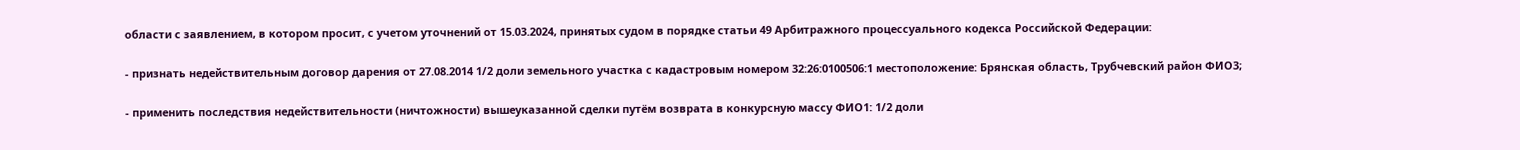области с заявлением, в котором просит, с учетом уточнений от 15.03.2024, принятых судом в порядке статьи 49 Арбитражного процессуального кодекса Российской Федерации:

- признать недействительным договор дарения от 27.08.2014 1/2 доли земельного участка с кадастровым номером 32:26:0100506:1 местоположение: Брянская область, Трубчевский район ФИО3;

- применить последствия недействительности (ничтожности) вышеуказанной сделки путём возврата в конкурсную массу ФИО1: 1/2 доли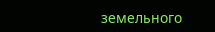земельного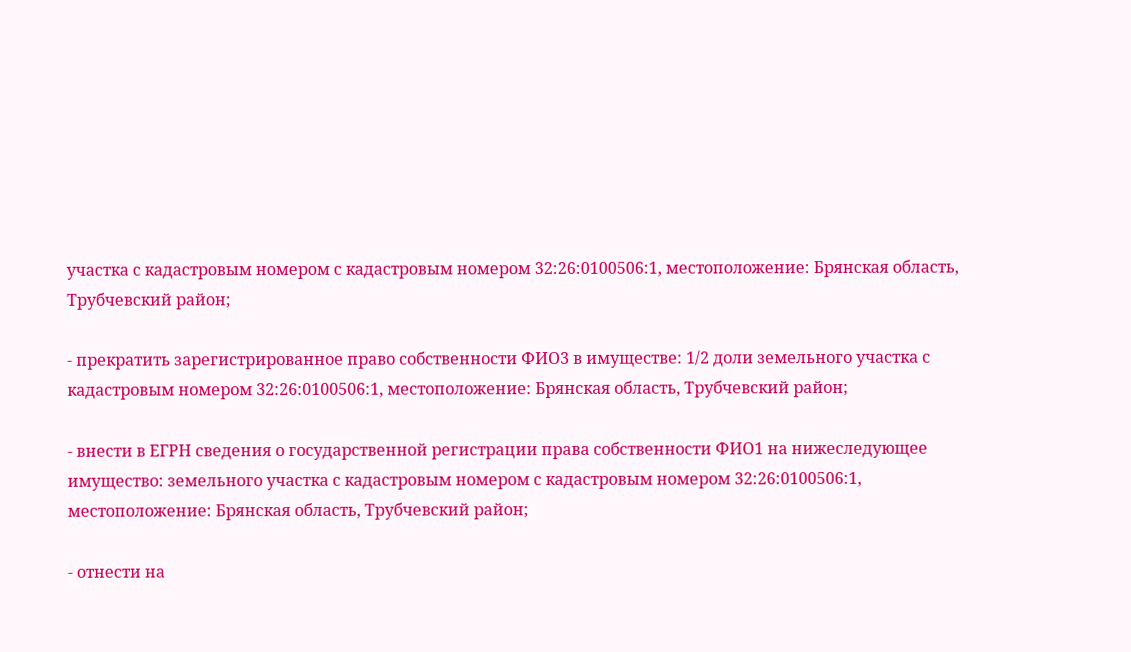участка с кадастровым номером с кадастровым номером 32:26:0100506:1, местоположение: Брянская область, Трубчевский район;

- прекратить зарегистрированное право собственности ФИО3 в имуществе: 1/2 доли земельного участка с кадастровым номером 32:26:0100506:1, местоположение: Брянская область, Трубчевский район;

- внести в ЕГРН сведения о государственной регистрации права собственности ФИО1 на нижеследующее имущество: земельного участка с кадастровым номером с кадастровым номером 32:26:0100506:1, местоположение: Брянская область, Трубчевский район;

- отнести на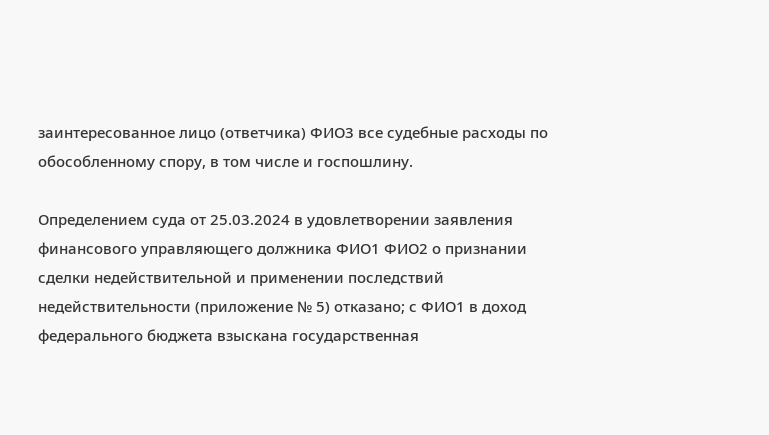заинтересованное лицо (ответчика) ФИО3 все судебные расходы по обособленному спору, в том числе и госпошлину.

Определением суда от 25.03.2024 в удовлетворении заявления финансового управляющего должника ФИО1 ФИО2 о признании сделки недействительной и применении последствий недействительности (приложение № 5) отказано; с ФИО1 в доход федерального бюджета взыскана государственная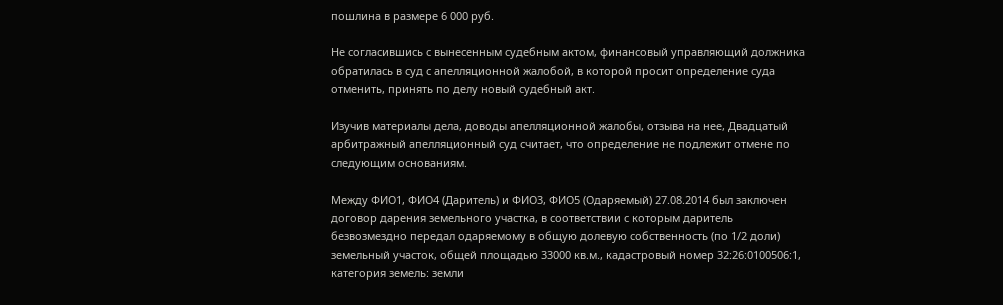пошлина в размере 6 000 руб.

Не согласившись с вынесенным судебным актом, финансовый управляющий должника обратилась в суд с апелляционной жалобой, в которой просит определение суда отменить, принять по делу новый судебный акт.

Изучив материалы дела, доводы апелляционной жалобы, отзыва на нее, Двадцатый арбитражный апелляционный суд считает, что определение не подлежит отмене по следующим основаниям.

Между ФИО1, ФИО4 (Даритель) и ФИО3, ФИО5 (Одаряемый) 27.08.2014 был заключен договор дарения земельного участка, в соответствии с которым даритель безвозмездно передал одаряемому в общую долевую собственность (по 1/2 доли) земельный участок, общей площадью 33000 кв.м., кадастровый номер 32:26:0100506:1, категория земель: земли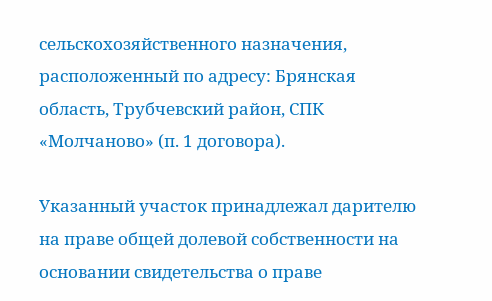сельскохозяйственного назначения, расположенный по адресу: Брянская область, Трубчевский район, СПК «Молчаново» (п. 1 договора).

Указанный участок принадлежал дарителю на праве общей долевой собственности на основании свидетельства о праве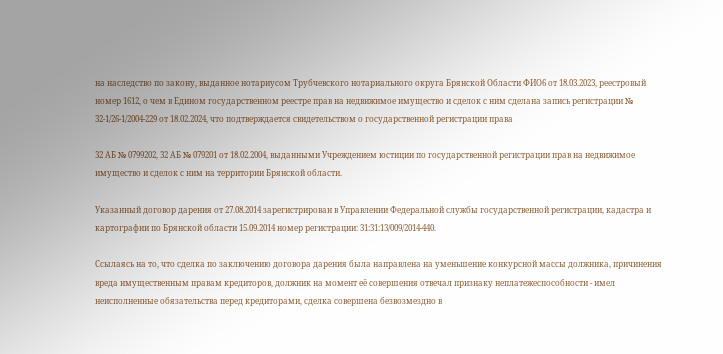на наследство по закону, выданное нотариусом Трубчевского нотариального округа Брянской Области ФИО6 от 18.03.2023, реестровый номер 1612, о чем в Едином государственном реестре прав на недвижимое имущество и сделок с ним сделана запись регистрации № 32-1/26-1/2004-229 от 18.02.2024, что подтверждается свидетельством о государственной регистрации права

32 АБ № 0799202, 32 АБ № 079201 от 18.02.2004, выданными Учреждением юстиции по государственной регистрации прав на недвижимое имущество и сделок с ним на территории Брянской области.

Указанный договор дарения от 27.08.2014 зарегистрирован в Управлении Федеральной службы государственной регистрации, кадастра и картографии по Брянской области 15.09.2014 номер регистрации: 31:31:13/009/2014-440.

Ссылаясь на то, что сделка по заключению договора дарения была направлена на уменьшение конкурсной массы должника, причинения вреда имущественным правам кредиторов, должник на момент её совершения отвечал признаку неплатежеспособности - имел неисполненные обязательства перед кредиторами, сделка совершена безвозмездно в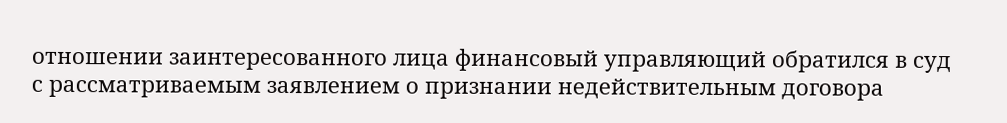отношении заинтересованного лица финансовый управляющий обратился в суд с рассматриваемым заявлением о признании недействительным договора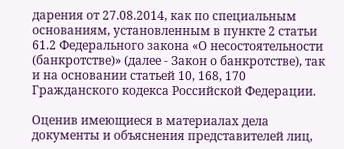дарения от 27.08.2014, как по специальным основаниям, установленным в пункте 2 статьи 61.2 Федерального закона «О несостоятельности (банкротстве)» (далее - Закон о банкротстве), так и на основании статьей 10, 168, 170 Гражданского кодекса Российской Федерации.

Оценив имеющиеся в материалах дела документы и объяснения представителей лиц,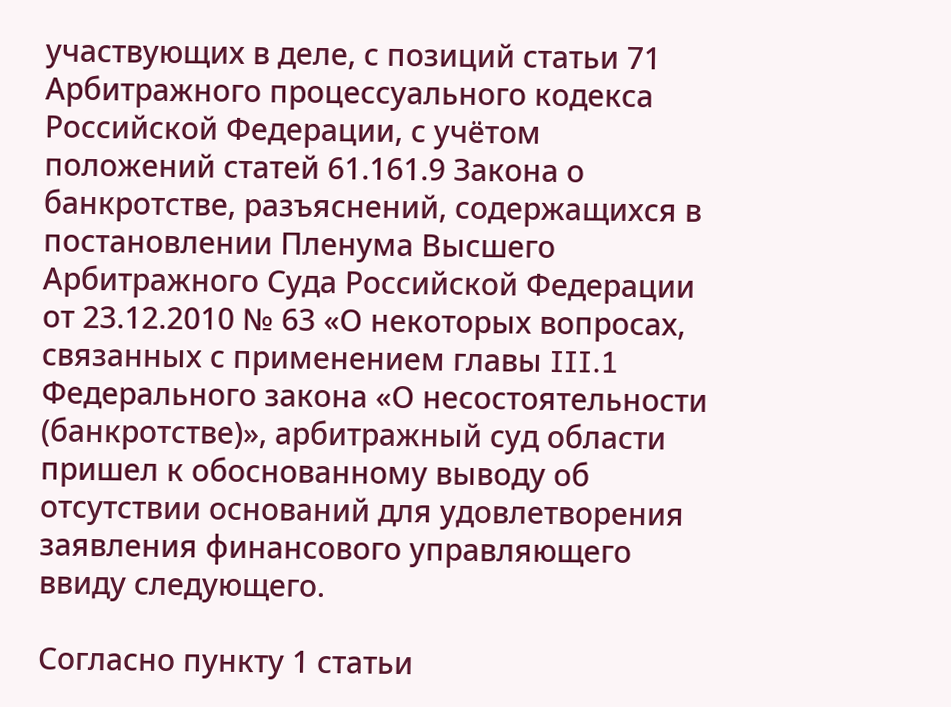участвующих в деле, с позиций статьи 71 Арбитражного процессуального кодекса Российской Федерации, с учётом положений статей 61.161.9 Закона о банкротстве, разъяснений, содержащихся в постановлении Пленума Высшего Арбитражного Суда Российской Федерации от 23.12.2010 № 63 «О некоторых вопросах, связанных с применением главы III.1 Федерального закона «О несостоятельности (банкротстве)», арбитражный суд области пришел к обоснованному выводу об отсутствии оснований для удовлетворения заявления финансового управляющего ввиду следующего.

Согласно пункту 1 статьи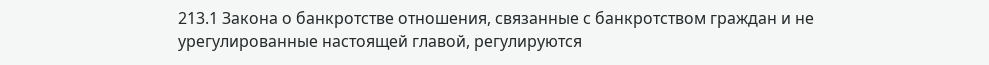213.1 Закона о банкротстве отношения, связанные с банкротством граждан и не урегулированные настоящей главой, регулируются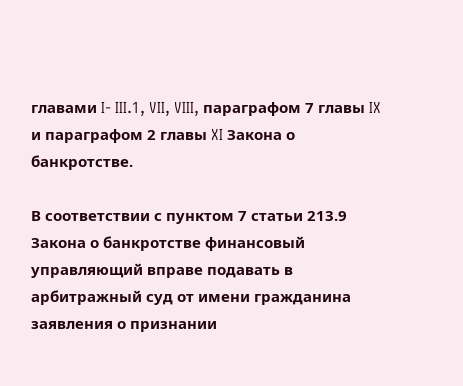главами I- III.1, VII, VIII, параграфом 7 главы IX и параграфом 2 главы XI Закона о банкротстве.

В соответствии с пунктом 7 статьи 213.9 Закона о банкротстве финансовый управляющий вправе подавать в арбитражный суд от имени гражданина заявления о признании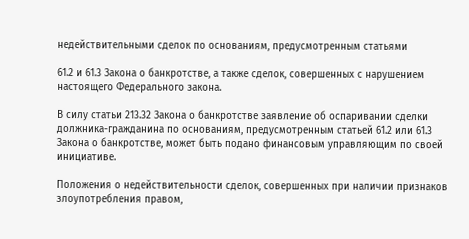недействительными сделок по основаниям, предусмотренным статьями

61.2 и 61.3 Закона о банкротстве, а также сделок, совершенных с нарушением настоящего Федерального закона.

В силу статьи 213.32 Закона о банкротстве заявление об оспаривании сделки должника-гражданина по основаниям, предусмотренным статьей 61.2 или 61.3 Закона о банкротстве, может быть подано финансовым управляющим по своей инициативе.

Положения о недействительности сделок, совершенных при наличии признаков злоупотребления правом,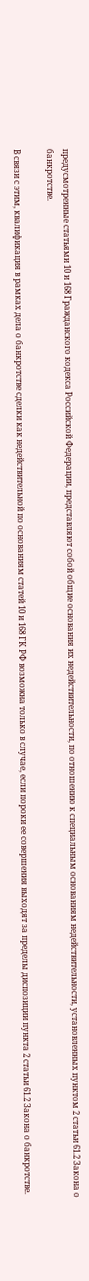предусмотренные статьями 10 и 168 Гражданского кодекса Российской Федерации, представляют собой общие основания их недействительности, по отношению к специальным основаниям недействительности, установленных пунктом 2 статьи 61.2 Закона о банкротстве.

В связи с этим, квалификация в рамках дела о банкротстве сделки как недействительной по основаниям статей 10 и 168 ГК РФ возможна только в случае, если пороки ее совершения выходят за пределы диспозиции пункта 2 статьи 61.2 Закона о банкротстве.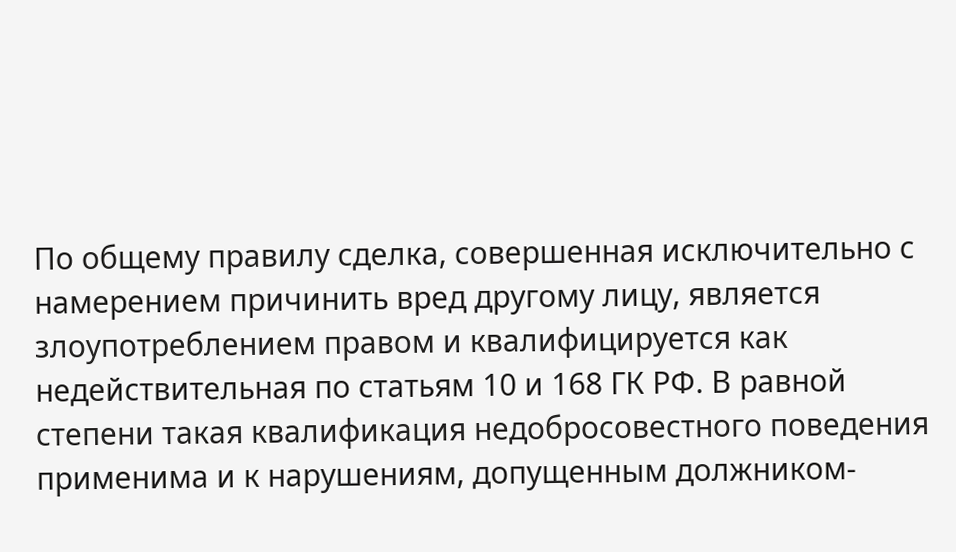По общему правилу сделка, совершенная исключительно с намерением причинить вред другому лицу, является злоупотреблением правом и квалифицируется как недействительная по статьям 10 и 168 ГК РФ. В равной степени такая квалификация недобросовестного поведения применима и к нарушениям, допущенным должником-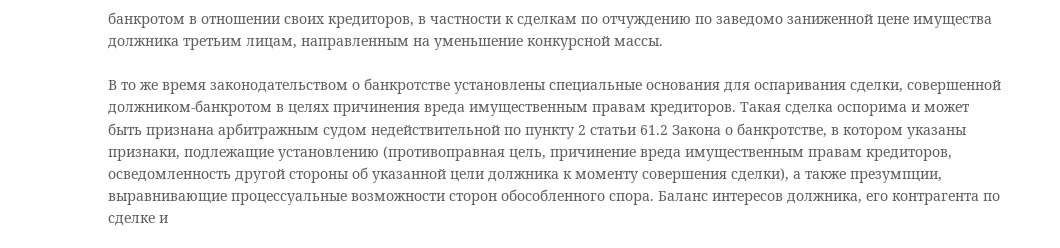банкротом в отношении своих кредиторов, в частности к сделкам по отчуждению по заведомо заниженной цене имущества должника третьим лицам, направленным на уменьшение конкурсной массы.

В то же время законодательством о банкротстве установлены специальные основания для оспаривания сделки, совершенной должником-банкротом в целях причинения вреда имущественным правам кредиторов. Такая сделка оспорима и может быть признана арбитражным судом недействительной по пункту 2 статьи 61.2 Закона о банкротстве, в котором указаны признаки, подлежащие установлению (противоправная цель, причинение вреда имущественным правам кредиторов, осведомленность другой стороны об указанной цели должника к моменту совершения сделки), а также презумпции, выравнивающие процессуальные возможности сторон обособленного спора. Баланс интересов должника, его контрагента по сделке и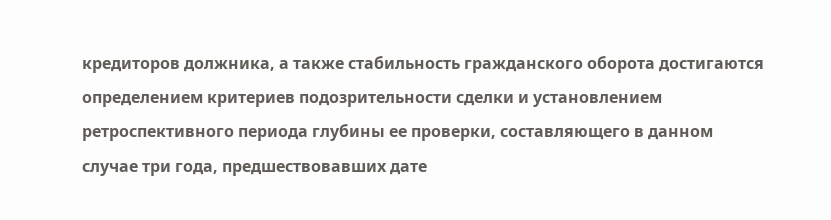кредиторов должника, а также стабильность гражданского оборота достигаются определением критериев подозрительности сделки и установлением ретроспективного периода глубины ее проверки, составляющего в данном случае три года, предшествовавших дате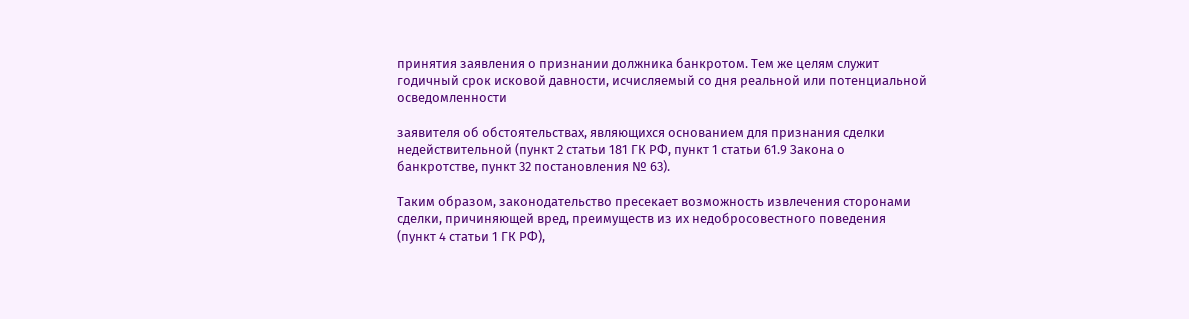принятия заявления о признании должника банкротом. Тем же целям служит годичный срок исковой давности, исчисляемый со дня реальной или потенциальной осведомленности

заявителя об обстоятельствах, являющихся основанием для признания сделки недействительной (пункт 2 статьи 181 ГК РФ, пункт 1 статьи 61.9 Закона о банкротстве, пункт 32 постановления № 63).

Таким образом, законодательство пресекает возможность извлечения сторонами сделки, причиняющей вред, преимуществ из их недобросовестного поведения (пункт 4 статьи 1 ГК РФ),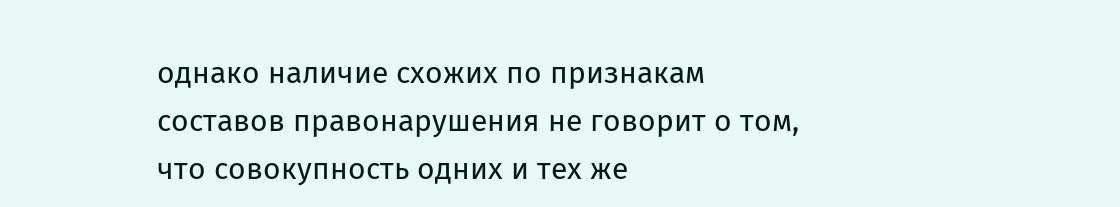однако наличие схожих по признакам составов правонарушения не говорит о том, что совокупность одних и тех же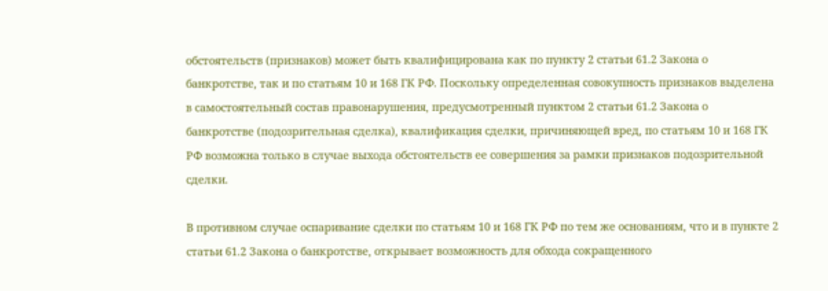обстоятельств (признаков) может быть квалифицирована как по пункту 2 статьи 61.2 Закона о банкротстве, так и по статьям 10 и 168 ГК РФ. Поскольку определенная совокупность признаков выделена в самостоятельный состав правонарушения, предусмотренный пунктом 2 статьи 61.2 Закона о банкротстве (подозрительная сделка), квалификация сделки, причиняющей вред, по статьям 10 и 168 ГК РФ возможна только в случае выхода обстоятельств ее совершения за рамки признаков подозрительной сделки.

В противном случае оспаривание сделки по статьям 10 и 168 ГК РФ по тем же основаниям, что и в пункте 2 статьи 61.2 Закона о банкротстве, открывает возможность для обхода сокращенного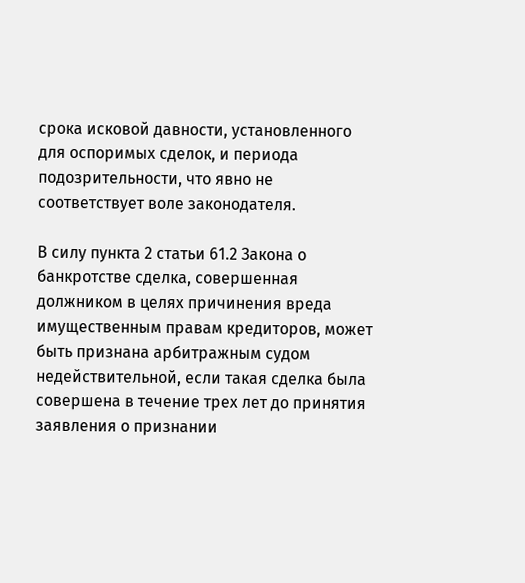срока исковой давности, установленного для оспоримых сделок, и периода подозрительности, что явно не соответствует воле законодателя.

В силу пункта 2 статьи 61.2 Закона о банкротстве сделка, совершенная должником в целях причинения вреда имущественным правам кредиторов, может быть признана арбитражным судом недействительной, если такая сделка была совершена в течение трех лет до принятия заявления о признании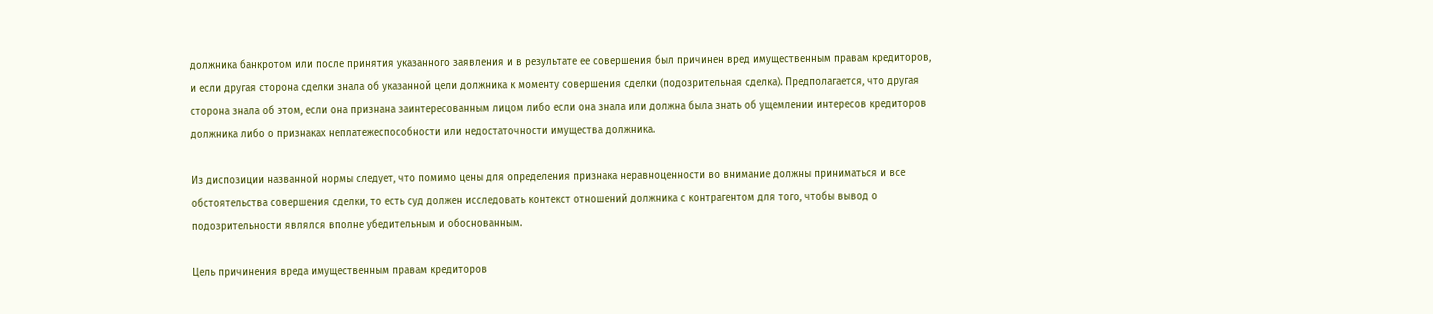должника банкротом или после принятия указанного заявления и в результате ее совершения был причинен вред имущественным правам кредиторов, и если другая сторона сделки знала об указанной цели должника к моменту совершения сделки (подозрительная сделка). Предполагается, что другая сторона знала об этом, если она признана заинтересованным лицом либо если она знала или должна была знать об ущемлении интересов кредиторов должника либо о признаках неплатежеспособности или недостаточности имущества должника.

Из диспозиции названной нормы следует, что помимо цены для определения признака неравноценности во внимание должны приниматься и все обстоятельства совершения сделки, то есть суд должен исследовать контекст отношений должника с контрагентом для того, чтобы вывод о подозрительности являлся вполне убедительным и обоснованным.

Цель причинения вреда имущественным правам кредиторов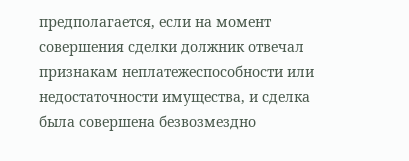предполагается, если на момент совершения сделки должник отвечал признакам неплатежеспособности или недостаточности имущества, и сделка была совершена безвозмездно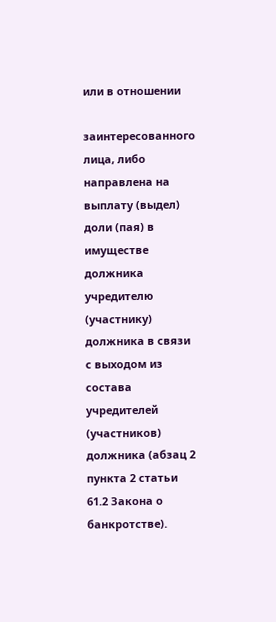или в отношении

заинтересованного лица, либо направлена на выплату (выдел) доли (пая) в имуществе должника учредителю (участнику) должника в связи с выходом из состава учредителей (участников) должника (абзац 2 пункта 2 статьи 61.2 Закона о банкротстве).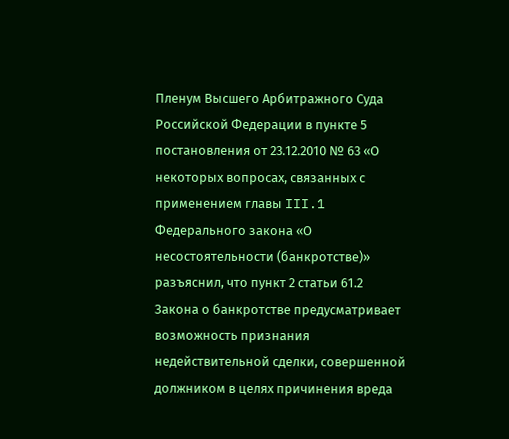Пленум Высшего Арбитражного Суда Российской Федерации в пункте 5 постановления от 23.12.2010 № 63 «О некоторых вопросах, связанных с применением главы III.1 Федерального закона «О несостоятельности (банкротстве)» разъяснил, что пункт 2 статьи 61.2 Закона о банкротстве предусматривает возможность признания недействительной сделки, совершенной должником в целях причинения вреда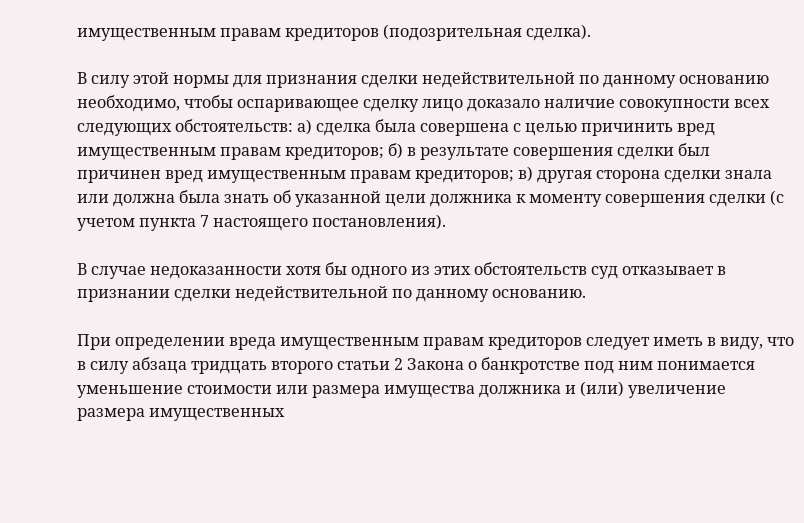имущественным правам кредиторов (подозрительная сделка).

В силу этой нормы для признания сделки недействительной по данному основанию необходимо, чтобы оспаривающее сделку лицо доказало наличие совокупности всех следующих обстоятельств: а) сделка была совершена с целью причинить вред имущественным правам кредиторов; б) в результате совершения сделки был причинен вред имущественным правам кредиторов; в) другая сторона сделки знала или должна была знать об указанной цели должника к моменту совершения сделки (с учетом пункта 7 настоящего постановления).

В случае недоказанности хотя бы одного из этих обстоятельств суд отказывает в признании сделки недействительной по данному основанию.

При определении вреда имущественным правам кредиторов следует иметь в виду, что в силу абзаца тридцать второго статьи 2 Закона о банкротстве под ним понимается уменьшение стоимости или размера имущества должника и (или) увеличение размера имущественных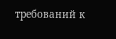требований к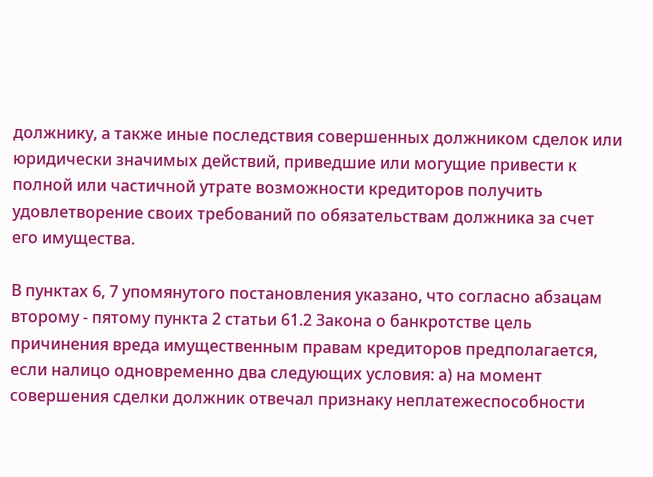должнику, а также иные последствия совершенных должником сделок или юридически значимых действий, приведшие или могущие привести к полной или частичной утрате возможности кредиторов получить удовлетворение своих требований по обязательствам должника за счет его имущества.

В пунктах 6, 7 упомянутого постановления указано, что согласно абзацам второму - пятому пункта 2 статьи 61.2 Закона о банкротстве цель причинения вреда имущественным правам кредиторов предполагается, если налицо одновременно два следующих условия: а) на момент совершения сделки должник отвечал признаку неплатежеспособности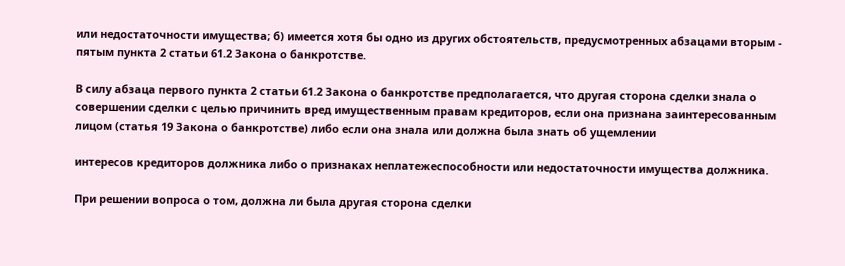или недостаточности имущества; б) имеется хотя бы одно из других обстоятельств, предусмотренных абзацами вторым - пятым пункта 2 статьи 61.2 Закона о банкротстве.

В силу абзаца первого пункта 2 статьи 61.2 Закона о банкротстве предполагается, что другая сторона сделки знала о совершении сделки с целью причинить вред имущественным правам кредиторов, если она признана заинтересованным лицом (статья 19 Закона о банкротстве) либо если она знала или должна была знать об ущемлении

интересов кредиторов должника либо о признаках неплатежеспособности или недостаточности имущества должника.

При решении вопроса о том, должна ли была другая сторона сделки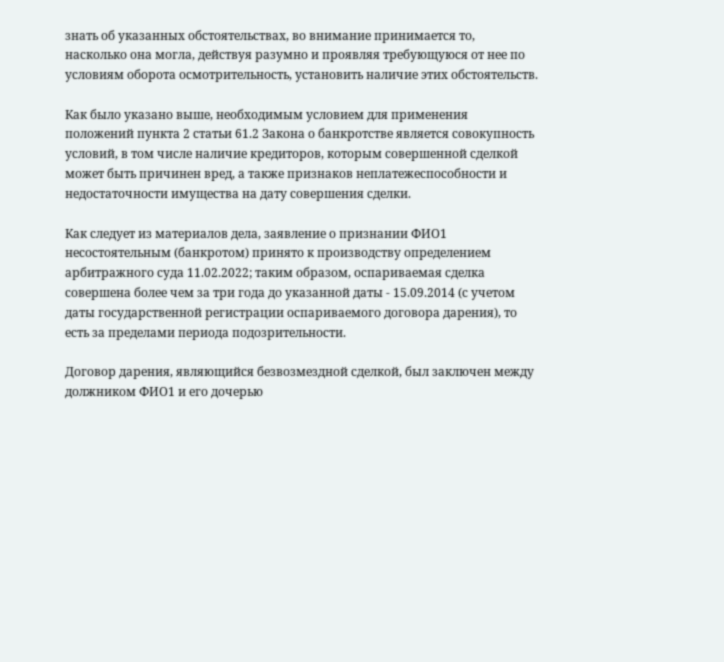знать об указанных обстоятельствах, во внимание принимается то, насколько она могла, действуя разумно и проявляя требующуюся от нее по условиям оборота осмотрительность, установить наличие этих обстоятельств.

Как было указано выше, необходимым условием для применения положений пункта 2 статьи 61.2 Закона о банкротстве является совокупность условий, в том числе наличие кредиторов, которым совершенной сделкой может быть причинен вред, а также признаков неплатежеспособности и недостаточности имущества на дату совершения сделки.

Как следует из материалов дела, заявление о признании ФИО1 несостоятельным (банкротом) принято к производству определением арбитражного суда 11.02.2022; таким образом, оспариваемая сделка совершена более чем за три года до указанной даты - 15.09.2014 (с учетом даты государственной регистрации оспариваемого договора дарения), то есть за пределами периода подозрительности.

Договор дарения, являющийся безвозмездной сделкой, был заключен между должником ФИО1 и его дочерью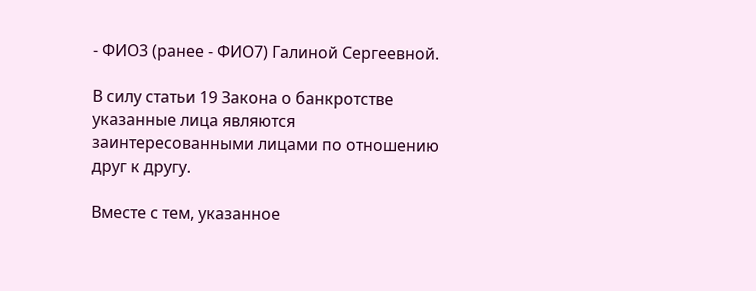- ФИО3 (ранее - ФИО7) Галиной Сергеевной.

В силу статьи 19 Закона о банкротстве указанные лица являются заинтересованными лицами по отношению друг к другу.

Вместе с тем, указанное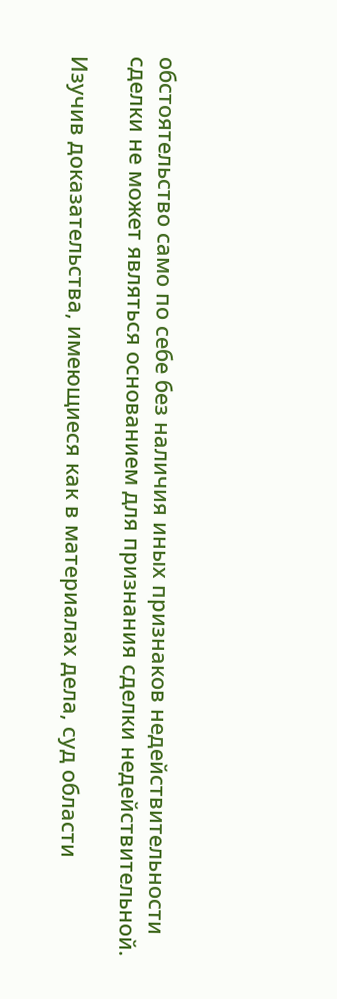обстоятельство само по себе без наличия иных признаков недействительности сделки не может являться основанием для признания сделки недействительной.

Изучив доказательства, имеющиеся как в материалах дела, суд области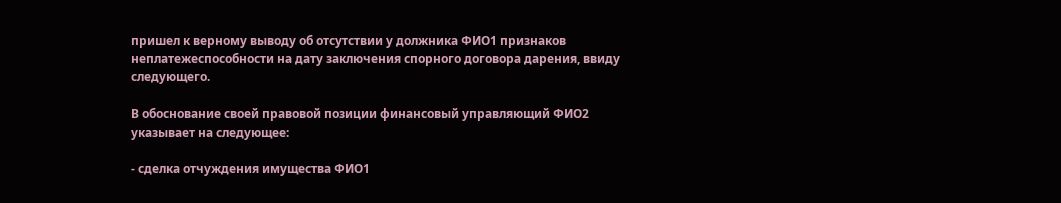пришел к верному выводу об отсутствии у должника ФИО1 признаков неплатежеспособности на дату заключения спорного договора дарения, ввиду следующего.

В обоснование своей правовой позиции финансовый управляющий ФИО2 указывает на следующее:

- сделка отчуждения имущества ФИО1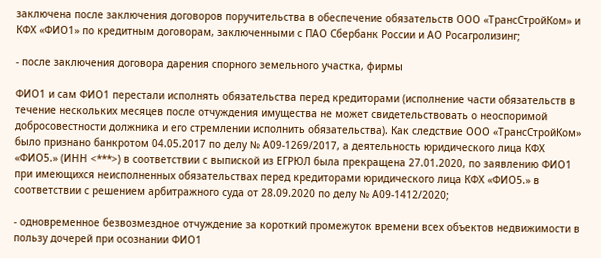заключена после заключения договоров поручительства в обеспечение обязательств ООО «ТрансСтройКом» и КФХ «ФИО1» по кредитным договорам, заключенными с ПАО Сбербанк России и АО Росагролизинг;

- после заключения договора дарения спорного земельного участка, фирмы

ФИО1 и сам ФИО1 перестали исполнять обязательства перед кредиторами (исполнение части обязательств в течение нескольких месяцев после отчуждения имущества не может свидетельствовать о неоспоримой добросовестности должника и его стремлении исполнить обязательства). Как следствие ООО «ТрансСтройКом» было признано банкротом 04.05.2017 по делу № А09-1269/2017, а деятельность юридического лица КФХ «ФИО5.» (ИНН <***>) в соответствии с выпиской из ЕГРЮЛ была прекращена 27.01.2020, по заявлению ФИО1 при имеющихся неисполненных обязательствах перед кредиторами юридического лица КФХ «ФИО5.» в соответствии с решением арбитражного суда от 28.09.2020 по делу № А09-1412/2020;

- одновременное безвозмездное отчуждение за короткий промежуток времени всех объектов недвижимости в пользу дочерей при осознании ФИО1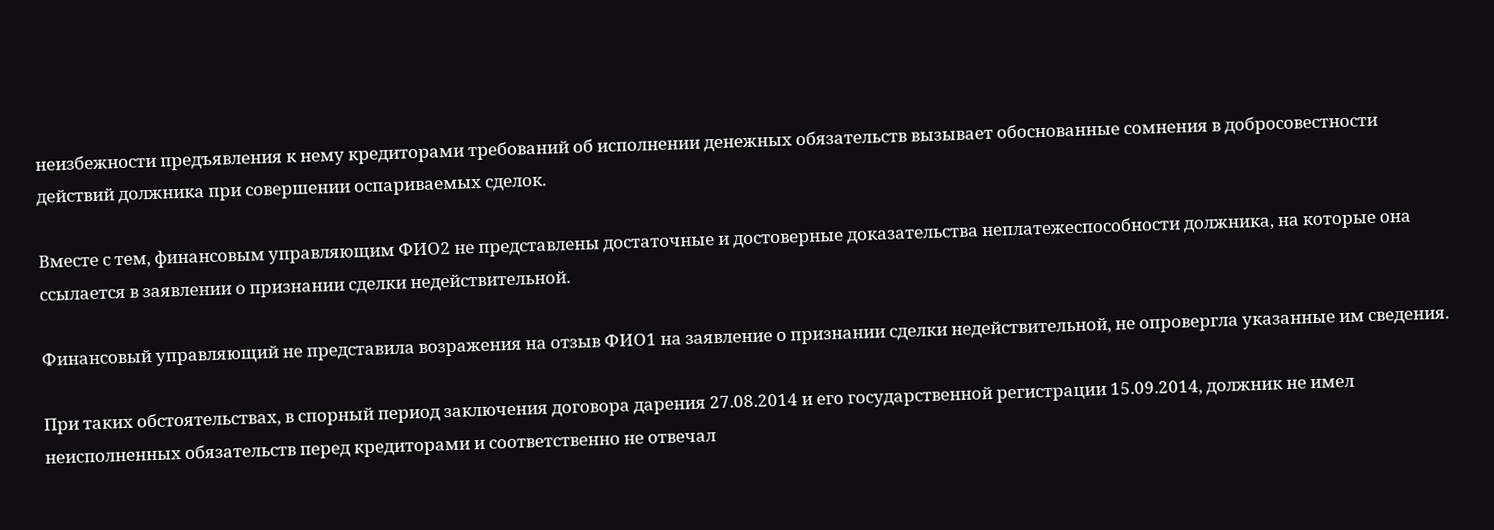неизбежности предъявления к нему кредиторами требований об исполнении денежных обязательств вызывает обоснованные сомнения в добросовестности действий должника при совершении оспариваемых сделок.

Вместе с тем, финансовым управляющим ФИО2 не представлены достаточные и достоверные доказательства неплатежеспособности должника, на которые она ссылается в заявлении о признании сделки недействительной.

Финансовый управляющий не представила возражения на отзыв ФИО1 на заявление о признании сделки недействительной, не опровергла указанные им сведения.

При таких обстоятельствах, в спорный период заключения договора дарения 27.08.2014 и его государственной регистрации 15.09.2014, должник не имел неисполненных обязательств перед кредиторами и соответственно не отвечал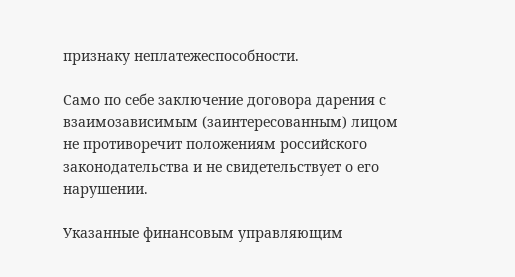признаку неплатежеспособности.

Само по себе заключение договора дарения с взаимозависимым (заинтересованным) лицом не противоречит положениям российского законодательства и не свидетельствует о его нарушении.

Указанные финансовым управляющим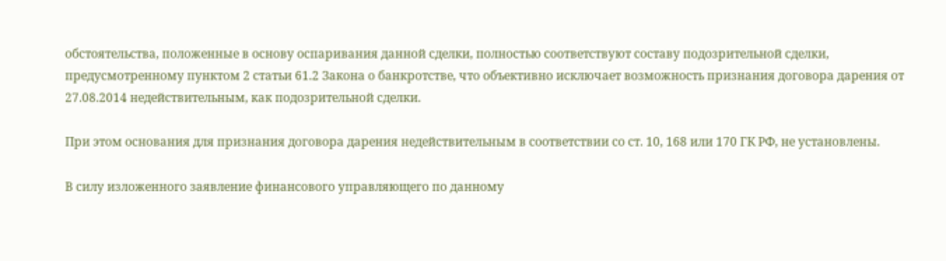обстоятельства, положенные в основу оспаривания данной сделки, полностью соответствуют составу подозрительной сделки, предусмотренному пунктом 2 статьи 61.2 Закона о банкротстве, что объективно исключает возможность признания договора дарения от 27.08.2014 недействительным, как подозрительной сделки.

При этом основания для признания договора дарения недействительным в соответствии со ст. 10, 168 или 170 ГК РФ, не установлены.

В силу изложенного заявление финансового управляющего по данному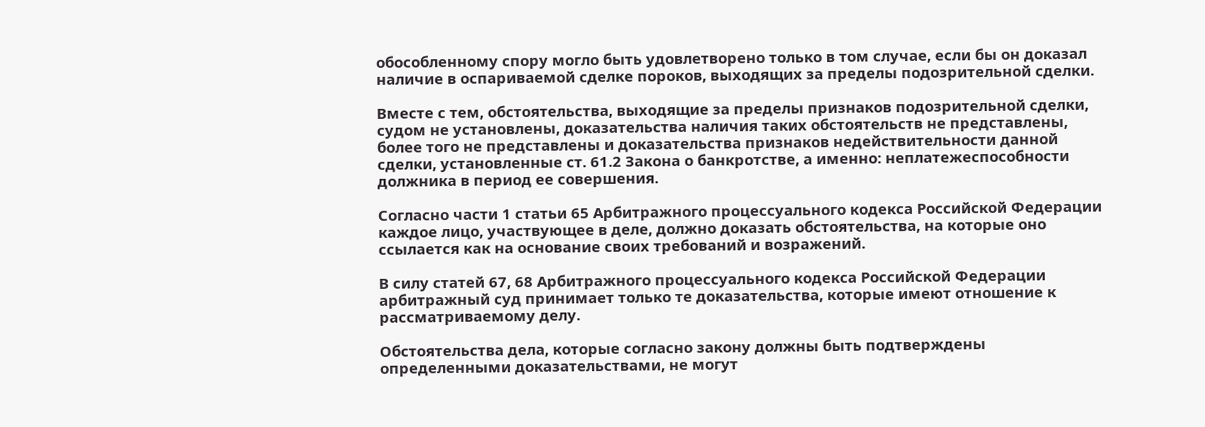обособленному спору могло быть удовлетворено только в том случае, если бы он доказал наличие в оспариваемой сделке пороков, выходящих за пределы подозрительной сделки.

Вместе с тем, обстоятельства, выходящие за пределы признаков подозрительной сделки, судом не установлены, доказательства наличия таких обстоятельств не представлены, более того не представлены и доказательства признаков недействительности данной сделки, установленные ст. 61.2 Закона о банкротстве, а именно: неплатежеспособности должника в период ее совершения.

Согласно части 1 статьи 65 Арбитражного процессуального кодекса Российской Федерации каждое лицо, участвующее в деле, должно доказать обстоятельства, на которые оно ссылается как на основание своих требований и возражений.

В силу статей 67, 68 Арбитражного процессуального кодекса Российской Федерации арбитражный суд принимает только те доказательства, которые имеют отношение к рассматриваемому делу.

Обстоятельства дела, которые согласно закону должны быть подтверждены определенными доказательствами, не могут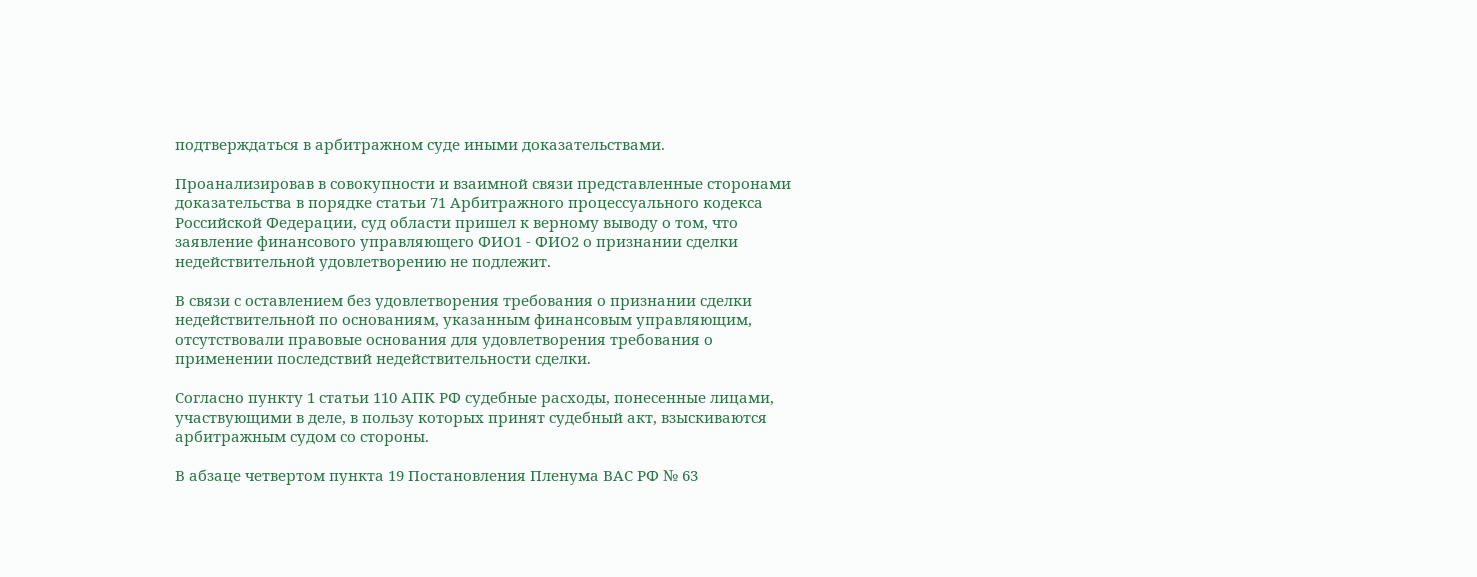подтверждаться в арбитражном суде иными доказательствами.

Проанализировав в совокупности и взаимной связи представленные сторонами доказательства в порядке статьи 71 Арбитражного процессуального кодекса Российской Федерации, суд области пришел к верному выводу о том, что заявление финансового управляющего ФИО1 - ФИО2 о признании сделки недействительной удовлетворению не подлежит.

В связи с оставлением без удовлетворения требования о признании сделки недействительной по основаниям, указанным финансовым управляющим, отсутствовали правовые основания для удовлетворения требования о применении последствий недействительности сделки.

Согласно пункту 1 статьи 110 АПК РФ судебные расходы, понесенные лицами, участвующими в деле, в пользу которых принят судебный акт, взыскиваются арбитражным судом со стороны.

В абзаце четвертом пункта 19 Постановления Пленума ВАС РФ № 63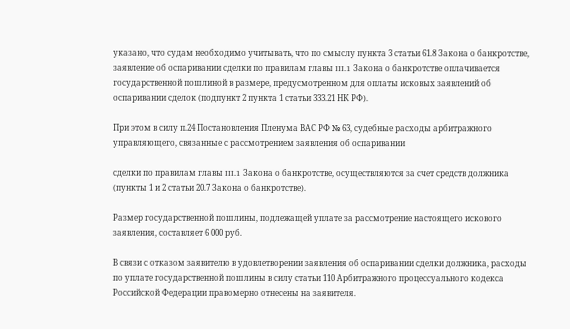указано, что судам необходимо учитывать, что по смыслу пункта 3 статьи 61.8 Закона о банкротстве, заявление об оспаривании сделки по правилам главы III.1 Закона о банкротстве оплачивается государственной пошлиной в размере, предусмотренном для оплаты исковых заявлений об оспаривании сделок (подпункт 2 пункта 1 статьи 333.21 НК РФ).

При этом в силу п.24 Постановления Пленума ВАС РФ № 63, судебные расходы арбитражного управляющего, связанные с рассмотрением заявления об оспаривании

сделки по правилам главы III.1 Закона о банкротстве, осуществляются за счет средств должника (пункты 1 и 2 статьи 20.7 Закона о банкротстве).

Размер государственной пошлины, подлежащей уплате за рассмотрение настоящего искового заявления, составляет 6 000 руб.

В связи с отказом заявителю в удовлетворении заявления об оспаривании сделки должника, расходы по уплате государственной пошлины в силу статьи 110 Арбитражного процессуального кодекса Российской Федерации правомерно отнесены на заявителя.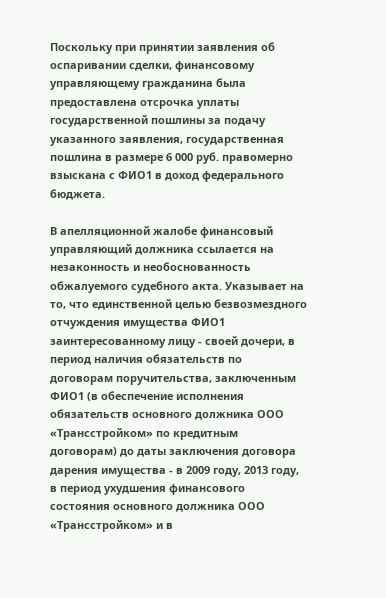Поскольку при принятии заявления об оспаривании сделки, финансовому управляющему гражданина была предоставлена отсрочка уплаты государственной пошлины за подачу указанного заявления, государственная пошлина в размере 6 000 руб. правомерно взыскана с ФИО1 в доход федерального бюджета.

В апелляционной жалобе финансовый управляющий должника ссылается на незаконность и необоснованность обжалуемого судебного акта. Указывает на то, что единственной целью безвозмездного отчуждения имущества ФИО1 заинтересованному лицу - своей дочери, в период наличия обязательств по договорам поручительства, заключенным ФИО1 (в обеспечение исполнения обязательств основного должника ООО «Трансстройком» по кредитным договорам) до даты заключения договора дарения имущества - в 2009 году, 2013 году, в период ухудшения финансового состояния основного должника ООО «Трансстройком» и в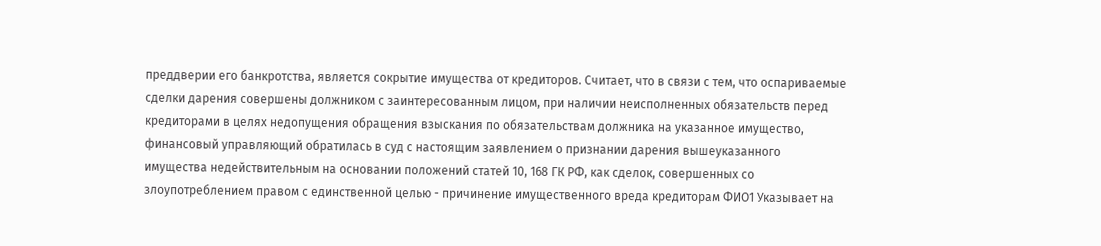преддверии его банкротства, является сокрытие имущества от кредиторов. Считает, что в связи с тем, что оспариваемые сделки дарения совершены должником с заинтересованным лицом, при наличии неисполненных обязательств перед кредиторами в целях недопущения обращения взыскания по обязательствам должника на указанное имущество, финансовый управляющий обратилась в суд с настоящим заявлением о признании дарения вышеуказанного имущества недействительным на основании положений статей 10, 168 ГК РФ, как сделок, совершенных со злоупотреблением правом с единственной целью - причинение имущественного вреда кредиторам ФИО1 Указывает на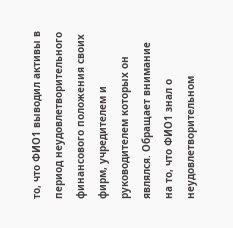то, что ФИО1 выводил активы в период неудовлетворительного финансового положения своих фирм, учредителем и руководителем которых он являлся. Обращает внимание на то, что ФИО1 знал о неудовлетворительном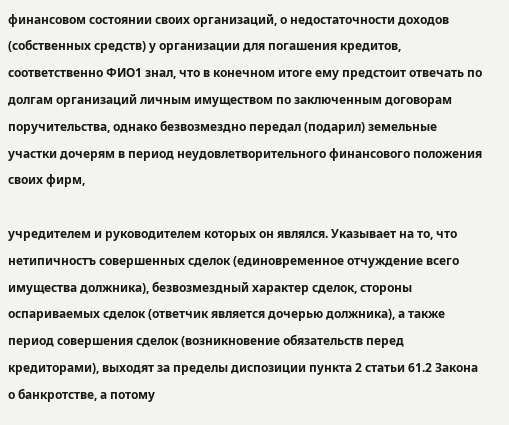финансовом состоянии своих организаций, о недостаточности доходов (собственных средств) у организации для погашения кредитов, соответственно ФИО1 знал, что в конечном итоге ему предстоит отвечать по долгам организаций личным имуществом по заключенным договорам поручительства, однако безвозмездно передал (подарил) земельные участки дочерям в период неудовлетворительного финансового положения своих фирм,

учредителем и руководителем которых он являлся. Указывает на то, что нетипичностъ совершенных сделок (единовременное отчуждение всего имущества должника), безвозмездный характер сделок, стороны оспариваемых сделок (ответчик является дочерью должника), а также период совершения сделок (возникновение обязательств перед кредиторами), выходят за пределы диспозиции пункта 2 статьи 61.2 Закона о банкротстве, а потому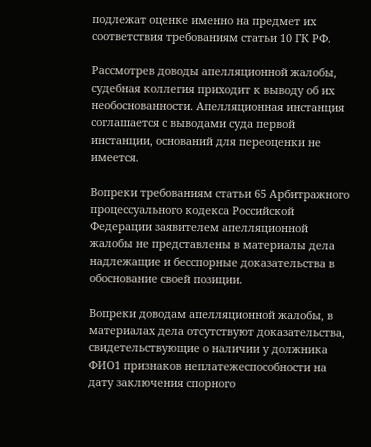подлежат оценке именно на предмет их соответствия требованиям статьи 10 ГК РФ.

Рассмотрев доводы апелляционной жалобы, судебная коллегия приходит к выводу об их необоснованности. Апелляционная инстанция соглашается с выводами суда первой инстанции, оснований для переоценки не имеется.

Вопреки требованиям статьи 65 Арбитражного процессуального кодекса Российской Федерации заявителем апелляционной жалобы не представлены в материалы дела надлежащие и бесспорные доказательства в обоснование своей позиции.

Вопреки доводам апелляционной жалобы, в материалах дела отсутствуют доказательства, свидетельствующие о наличии у должника ФИО1 признаков неплатежеспособности на дату заключения спорного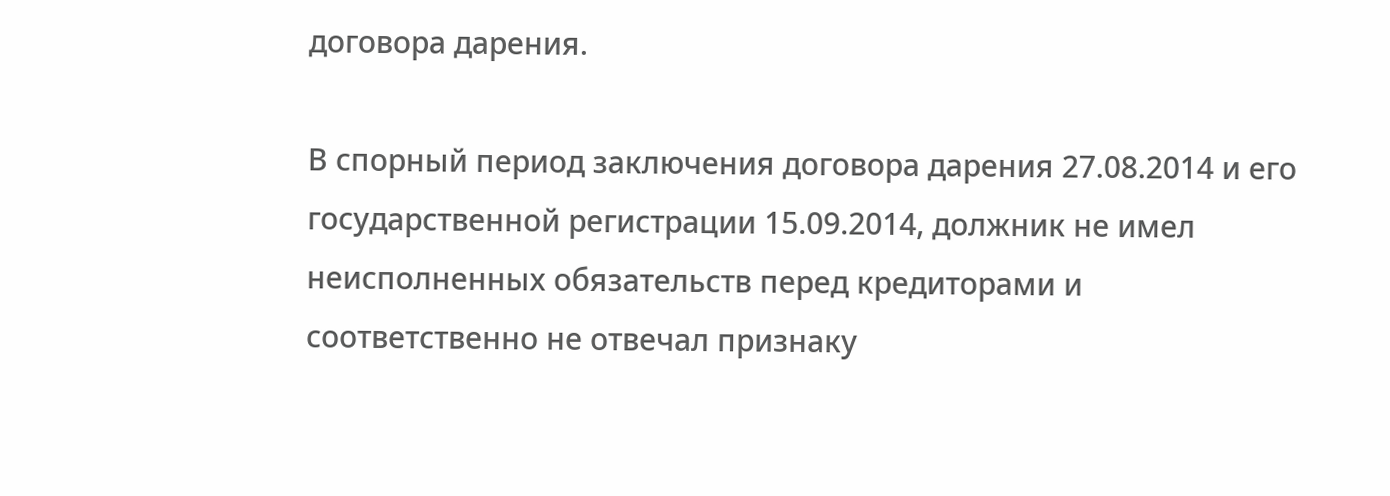договора дарения.

В спорный период заключения договора дарения 27.08.2014 и его государственной регистрации 15.09.2014, должник не имел неисполненных обязательств перед кредиторами и соответственно не отвечал признаку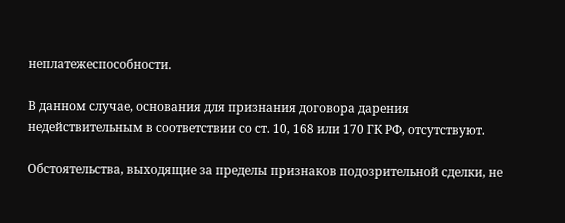неплатежеспособности.

В данном случае, основания для признания договора дарения недействительным в соответствии со ст. 10, 168 или 170 ГК РФ, отсутствуют.

Обстоятельства, выходящие за пределы признаков подозрительной сделки, не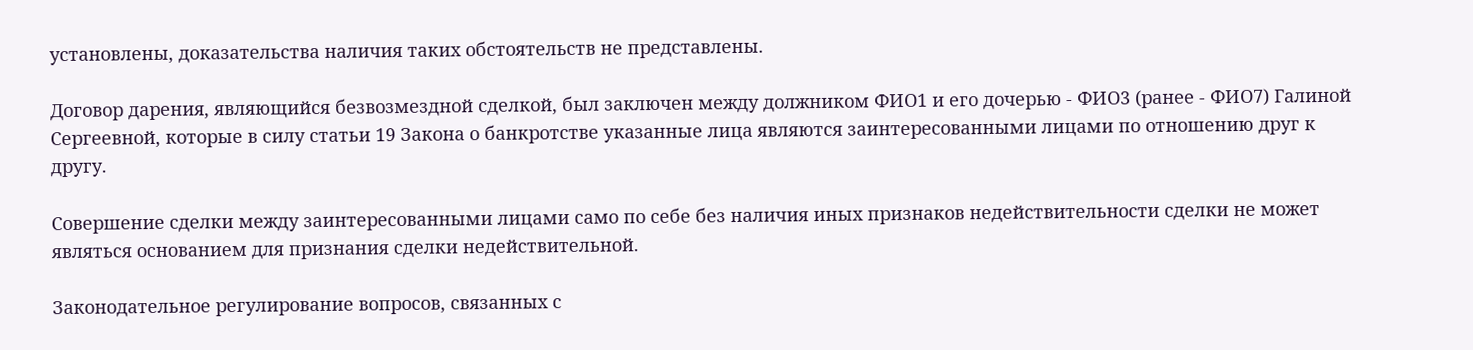установлены, доказательства наличия таких обстоятельств не представлены.

Договор дарения, являющийся безвозмездной сделкой, был заключен между должником ФИО1 и его дочерью - ФИО3 (ранее - ФИО7) Галиной Сергеевной, которые в силу статьи 19 Закона о банкротстве указанные лица являются заинтересованными лицами по отношению друг к другу.

Совершение сделки между заинтересованными лицами само по себе без наличия иных признаков недействительности сделки не может являться основанием для признания сделки недействительной.

Законодательное регулирование вопросов, связанных с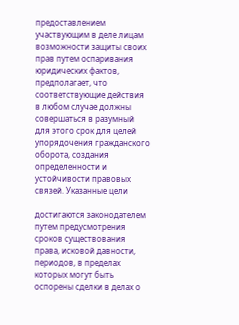предоставлением участвующим в деле лицам возможности защиты своих прав путем оспаривания юридических фактов, предполагает, что соответствующие действия в любом случае должны совершаться в разумный для этого срок для целей упорядочения гражданского оборота, создания определенности и устойчивости правовых связей. Указанные цели

достигаются законодателем путем предусмотрения сроков существования права, исковой давности, периодов, в пределах которых могут быть оспорены сделки в делах о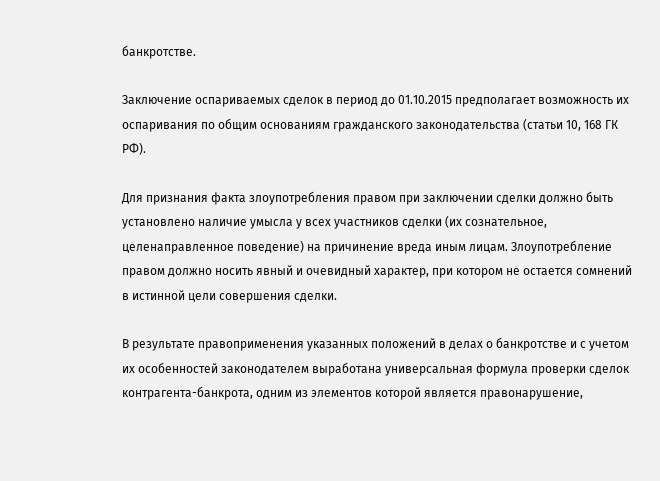банкротстве.

Заключение оспариваемых сделок в период до 01.10.2015 предполагает возможность их оспаривания по общим основаниям гражданского законодательства (статьи 10, 168 ГК РФ).

Для признания факта злоупотребления правом при заключении сделки должно быть установлено наличие умысла у всех участников сделки (их сознательное, целенаправленное поведение) на причинение вреда иным лицам. Злоупотребление правом должно носить явный и очевидный характер, при котором не остается сомнений в истинной цели совершения сделки.

В результате правоприменения указанных положений в делах о банкротстве и с учетом их особенностей законодателем выработана универсальная формула проверки сделок контрагента-банкрота, одним из элементов которой является правонарушение,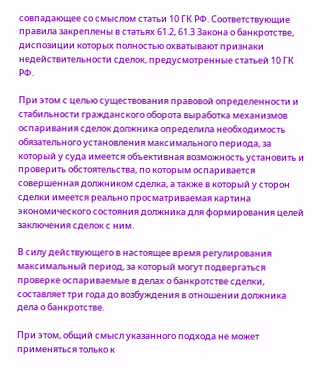совпадающее со смыслом статьи 10 ГК РФ. Соответствующие правила закреплены в статьях 61.2, 61.3 Закона о банкротстве, диспозиции которых полностью охватывают признаки недействительности сделок, предусмотренные статьей 10 ГК РФ.

При этом с целью существования правовой определенности и стабильности гражданского оборота выработка механизмов оспаривания сделок должника определила необходимость обязательного установления максимального периода, за который у суда имеется объективная возможность установить и проверить обстоятельства, по которым оспаривается совершенная должником сделка, а также в который у сторон сделки имеется реально просматриваемая картина экономического состояния должника для формирования целей заключения сделок с ним.

В силу действующего в настоящее время регулирования максимальный период, за который могут подвергаться проверке оспариваемые в делах о банкротстве сделки, составляет три года до возбуждения в отношении должника дела о банкротстве.

При этом, общий смысл указанного подхода не может применяться только к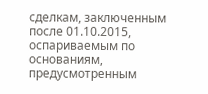сделкам, заключенным после 01.10.2015, оспариваемым по основаниям, предусмотренным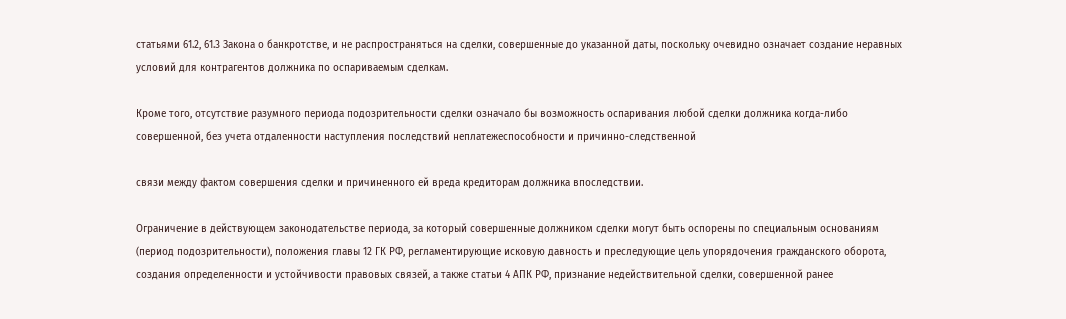статьями 61.2, 61.3 Закона о банкротстве, и не распространяться на сделки, совершенные до указанной даты, поскольку очевидно означает создание неравных условий для контрагентов должника по оспариваемым сделкам.

Кроме того, отсутствие разумного периода подозрительности сделки означало бы возможность оспаривания любой сделки должника когда-либо совершенной, без учета отдаленности наступления последствий неплатежеспособности и причинно-следственной

связи между фактом совершения сделки и причиненного ей вреда кредиторам должника впоследствии.

Ограничение в действующем законодательстве периода, за который совершенные должником сделки могут быть оспорены по специальным основаниям (период подозрительности), положения главы 12 ГК РФ, регламентирующие исковую давность и преследующие цель упорядочения гражданского оборота, создания определенности и устойчивости правовых связей, а также статьи 4 АПК РФ, признание недействительной сделки, совершенной ранее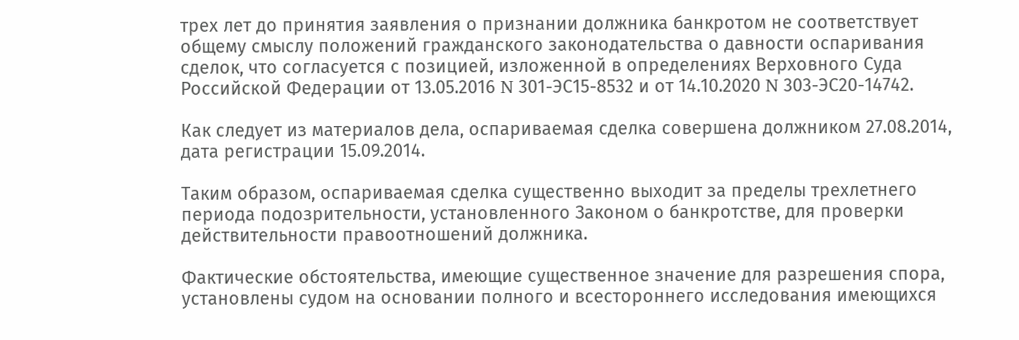трех лет до принятия заявления о признании должника банкротом не соответствует общему смыслу положений гражданского законодательства о давности оспаривания сделок, что согласуется с позицией, изложенной в определениях Верховного Суда Российской Федерации от 13.05.2016 N 301-ЭС15-8532 и от 14.10.2020 N 303-ЭС20-14742.

Как следует из материалов дела, оспариваемая сделка совершена должником 27.08.2014, дата регистрации 15.09.2014.

Таким образом, оспариваемая сделка существенно выходит за пределы трехлетнего периода подозрительности, установленного Законом о банкротстве, для проверки действительности правоотношений должника.

Фактические обстоятельства, имеющие существенное значение для разрешения спора, установлены судом на основании полного и всестороннего исследования имеющихся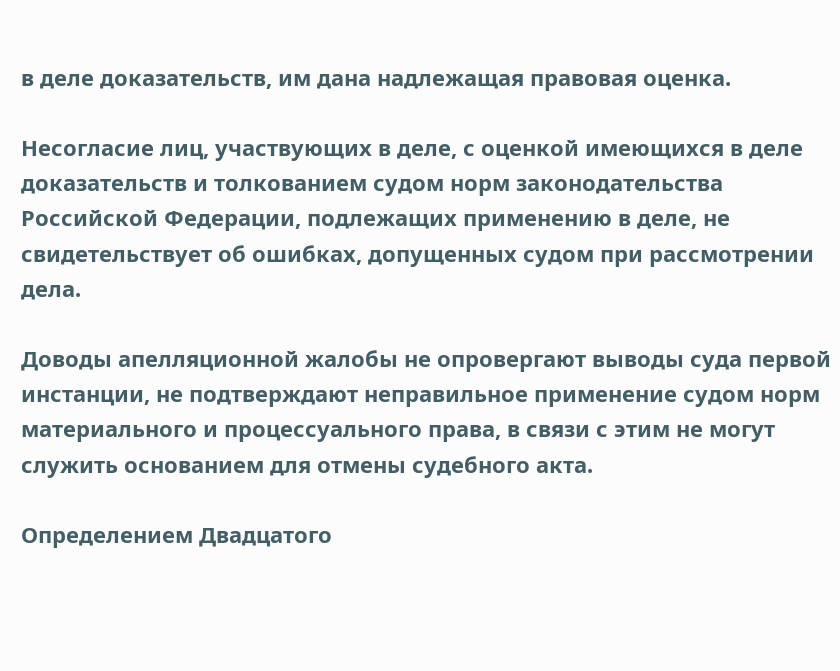в деле доказательств, им дана надлежащая правовая оценка.

Несогласие лиц, участвующих в деле, с оценкой имеющихся в деле доказательств и толкованием судом норм законодательства Российской Федерации, подлежащих применению в деле, не свидетельствует об ошибках, допущенных судом при рассмотрении дела.

Доводы апелляционной жалобы не опровергают выводы суда первой инстанции, не подтверждают неправильное применение судом норм материального и процессуального права, в связи с этим не могут служить основанием для отмены судебного акта.

Определением Двадцатого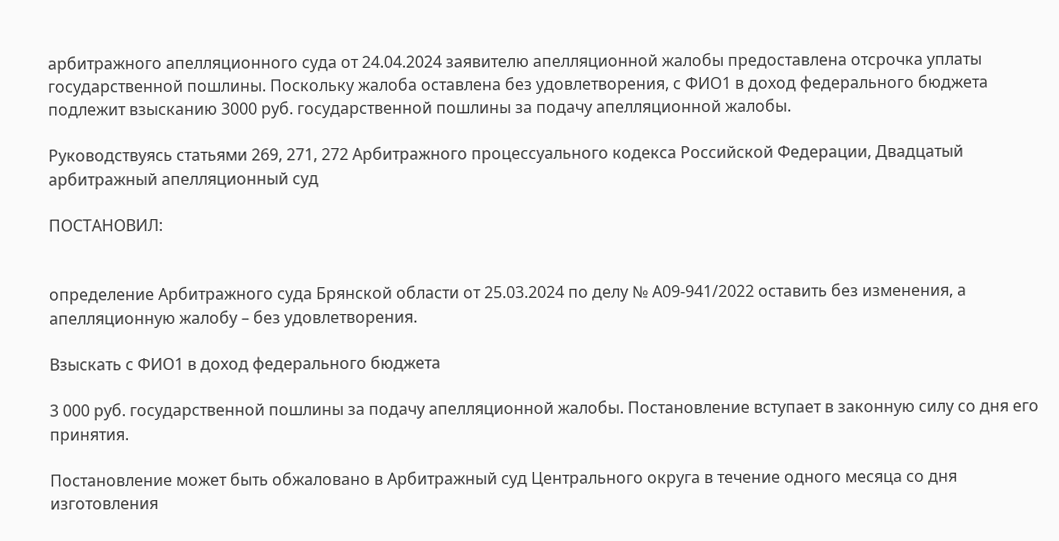арбитражного апелляционного суда от 24.04.2024 заявителю апелляционной жалобы предоставлена отсрочка уплаты государственной пошлины. Поскольку жалоба оставлена без удовлетворения, с ФИО1 в доход федерального бюджета подлежит взысканию 3000 руб. государственной пошлины за подачу апелляционной жалобы.

Руководствуясь статьями 269, 271, 272 Арбитражного процессуального кодекса Российской Федерации, Двадцатый арбитражный апелляционный суд

ПОСТАНОВИЛ:


определение Арбитражного суда Брянской области от 25.03.2024 по делу № А09-941/2022 оставить без изменения, а апелляционную жалобу – без удовлетворения.

Взыскать с ФИО1 в доход федерального бюджета

3 000 руб. государственной пошлины за подачу апелляционной жалобы. Постановление вступает в законную силу со дня его принятия.

Постановление может быть обжаловано в Арбитражный суд Центрального округа в течение одного месяца со дня изготовления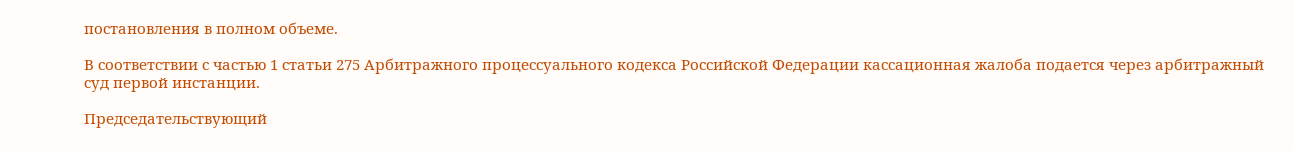постановления в полном объеме.

В соответствии с частью 1 статьи 275 Арбитражного процессуального кодекса Российской Федерации кассационная жалоба подается через арбитражный суд первой инстанции.

Председательствующий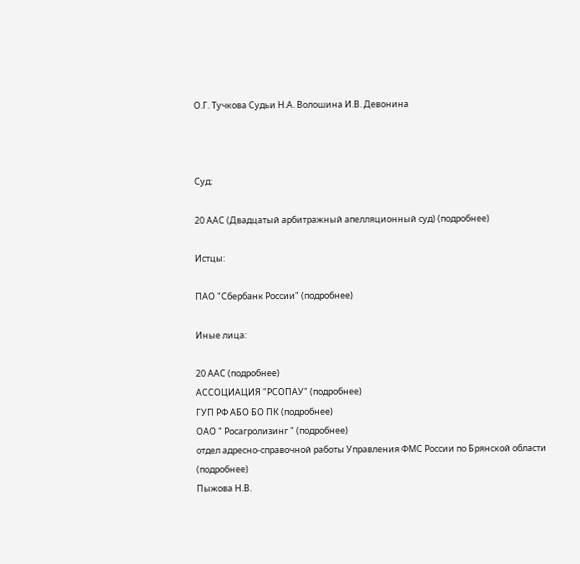О.Г. Тучкова Судьи Н.А. Волошина И.В. Девонина



Суд:

20 ААС (Двадцатый арбитражный апелляционный суд) (подробнее)

Истцы:

ПАО "Сбербанк России" (подробнее)

Иные лица:

20 ААС (подробнее)
АССОЦИАЦИЯ "РСОПАУ" (подробнее)
ГУП РФ АБО БО ПК (подробнее)
ОАО " Росагролизинг " (подробнее)
отдел адресно-справочной работы Управления ФМС России по Брянской области (подробнее)
Пыжова Н.В.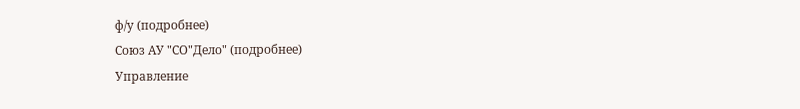ф/у (подробнее)
Союз АУ "СО"Дело" (подробнее)
Управление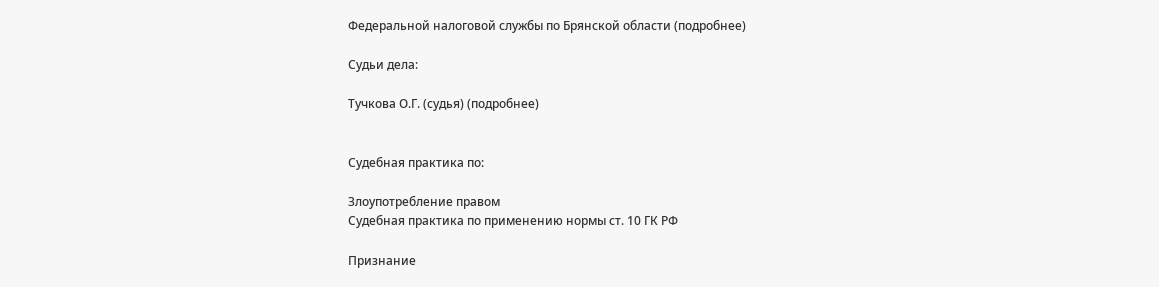Федеральной налоговой службы по Брянской области (подробнее)

Судьи дела:

Тучкова О.Г. (судья) (подробнее)


Судебная практика по:

Злоупотребление правом
Судебная практика по применению нормы ст. 10 ГК РФ

Признание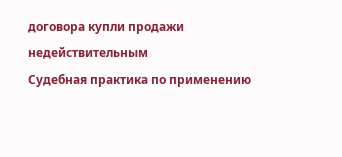договора купли продажи недействительным
Судебная практика по применению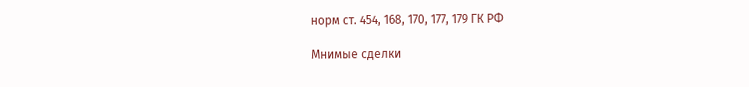норм ст. 454, 168, 170, 177, 179 ГК РФ

Мнимые сделки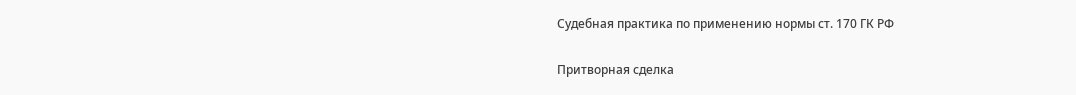Судебная практика по применению нормы ст. 170 ГК РФ

Притворная сделка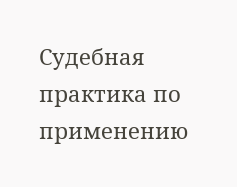Судебная практика по применению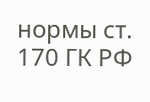нормы ст. 170 ГК РФ